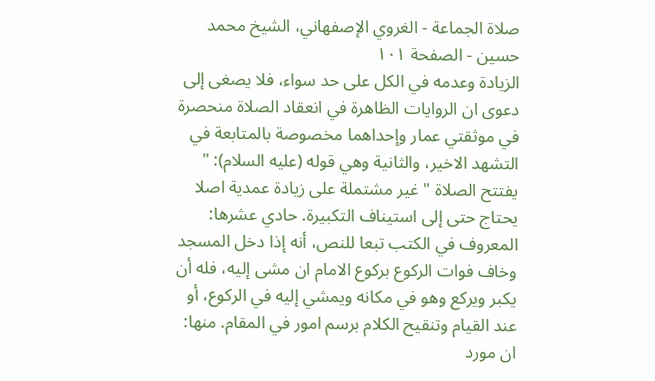صلاة الجماعة - الغروي الإصفهاني، الشيخ محمد حسين - الصفحة ١٠١
الزيادة وعدمه في الكل على حد سواء، فلا يصغى إلى دعوى ان الروايات الظاهرة في انعقاد الصلاة منحصرة في موثقتي عمار وإحداهما مخصوصة بالمتابعة في التشهد الاخير، والثانية وهي قوله (عليه السلام): " يفتتح الصلاة " غير مشتملة على زيادة عمدية اصلا يحتاج حتى إلى استيناف التكبيرة. حادي عشرها: المعروف في الكتب تبعا للنص، أنه إذا دخل المسجد وخاف فوات الركوع بركوع الامام ان مشى إليه، فله أن يكبر ويركع وهو في مكانه ويمشي إليه في الركوع، أو عند القيام وتنقيح الكلام برسم امور في المقام. منها: ان مورد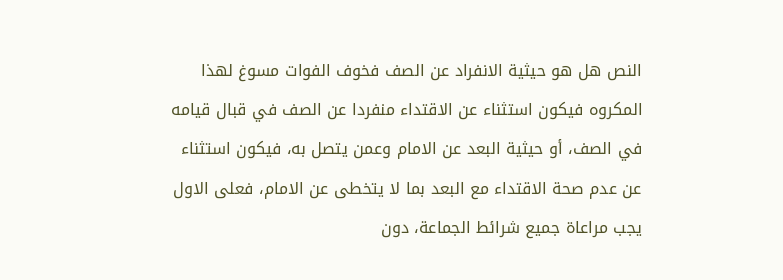النص هل هو حيثية الانفراد عن الصف فخوف الفوات مسوغ لهذا المكروه فيكون استثناء عن الاقتداء منفردا عن الصف في قبال قيامه في الصف، أو حيثية البعد عن الامام وعمن يتصل به، فيكون استثناء عن عدم صحة الاقتداء مع البعد بما لا يتخطى عن الامام، فعلى الاول يجب مراعاة جميع شرائط الجماعة، دون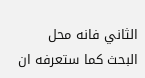الثاني فانه محل البحث كما ستعرفه ان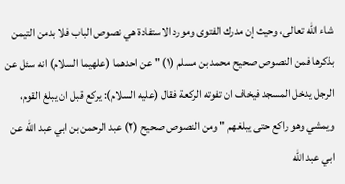شاء الله تعالى، وحيث إن مدرك الفتوى ومورد الاستفادة هي نصوص الباب فلا بدمن التيمن بذكرها فمن النصوص صحيح محمد بن مسلم (١) " عن احدهما (علهيما السلام) انه سئل عن الرجل يدخل المسجد فيخاف ان تفوته الركعة فقال (عليه السلام): يركع قبل ان يبلغ القوم، ويمشي وهو راكع حتى يبلغهم " ومن النصوص صحيح (٢) عبد الرحمن بن ابي عبد الله عن ابي عبد الله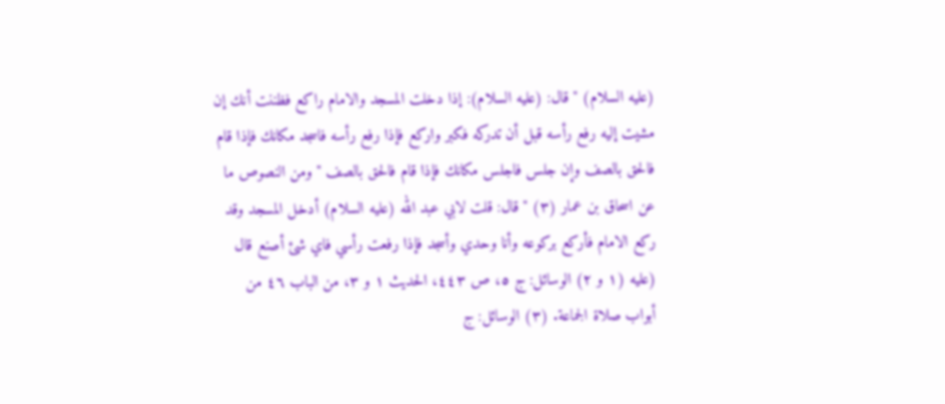(عليه السلام) " قال: (عليه السلام): إذا دخلت المسجد والامام راكع فظننت أنك إن مشيت إليه رفع رأسه قبل أن تدركه فكبر واركع فإذا رفع رأسه فاسجد مكانك فإذا قام فالحق بالصف وإن جلس فاجلس مكانك فإذا قام فالحق بالصف " ومن النصوص ما عن اسحاق بن عمار (٣) " قال: قلت لابي عبد الله (عليه السلام) أدخل المسجد وقد ركع الامام فأركع بركوعه وأنا وحدي وأسجد فإذا رفعت رأسي فاي شئ أصنع قال (عليه (١ و ٢) الوسائل: ج ٥، ص ٤٤٣، الحديث ١ و ٣، من الباب ٤٦ من أبواب صلاة الجماعة. (٣) الوسائل: ج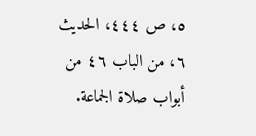٥، ص ٤٤٤، الحديث ٦، من الباب ٤٦ من أبواب صلاة الجماعة.